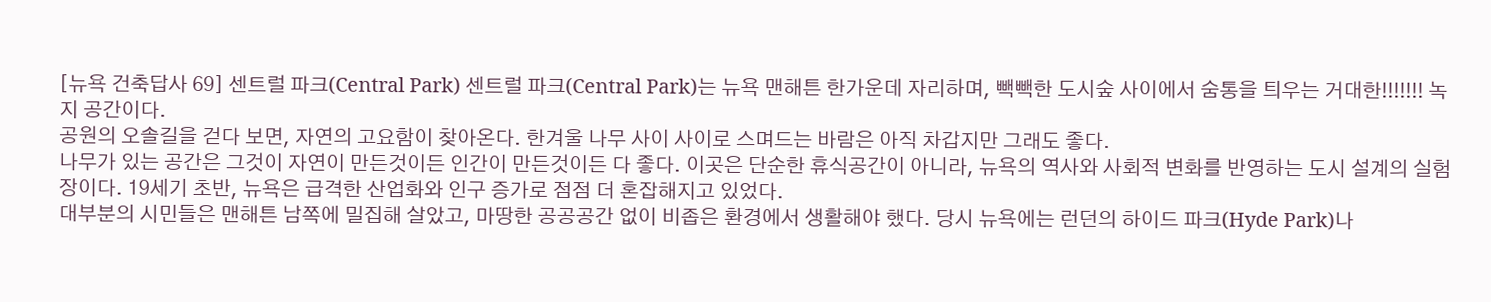[뉴욕 건축답사 69] 센트럴 파크(Central Park) 센트럴 파크(Central Park)는 뉴욕 맨해튼 한가운데 자리하며, 빽빽한 도시숲 사이에서 숨통을 틔우는 거대한!!!!!!! 녹지 공간이다.
공원의 오솔길을 걷다 보면, 자연의 고요함이 찾아온다. 한겨울 나무 사이 사이로 스며드는 바람은 아직 차갑지만 그래도 좋다.
나무가 있는 공간은 그것이 자연이 만든것이든 인간이 만든것이든 다 좋다. 이곳은 단순한 휴식공간이 아니라, 뉴욕의 역사와 사회적 변화를 반영하는 도시 설계의 실험장이다. 19세기 초반, 뉴욕은 급격한 산업화와 인구 증가로 점점 더 혼잡해지고 있었다.
대부분의 시민들은 맨해튼 남쪽에 밀집해 살았고, 마땅한 공공공간 없이 비좁은 환경에서 생활해야 했다. 당시 뉴욕에는 런던의 하이드 파크(Hyde Park)나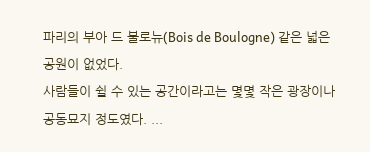파리의 부아 드 불로뉴(Bois de Boulogne) 같은 넓은 공원이 없었다.
사람들이 쉴 수 있는 공간이라고는 몇몇 작은 광장이나 공동묘지 정도였다. ...